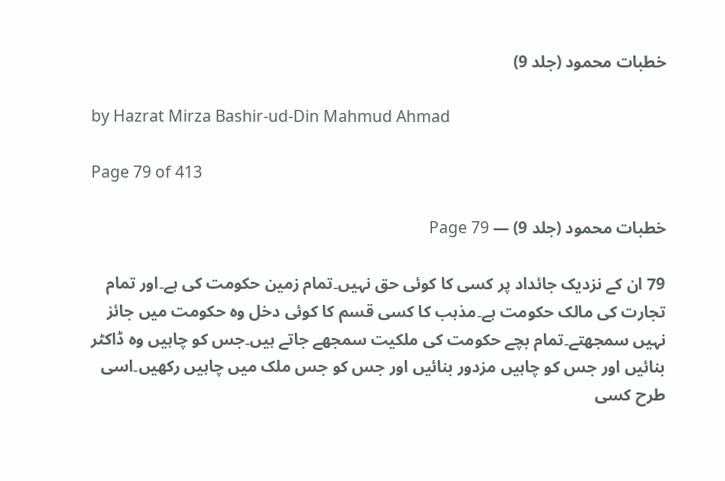خطبات محمود (جلد 9)

by Hazrat Mirza Bashir-ud-Din Mahmud Ahmad

Page 79 of 413

خطبات محمود (جلد 9) — Page 79

79 ان کے نزدیک جائداد پر کسی کا کوئی حق نہیں۔تمام زمین حکومت کی ہے۔اور تمام تجارت کی مالک حکومت ہے۔مذہب کا کسی قسم کا کوئی دخل وہ حکومت میں جائز نہیں سمجھتے۔تمام بچے حکومت کی ملکیت سمجھے جاتے ہیں۔جس کو چاہیں وہ ڈاکٹر بنائیں اور جس کو چاہیں مزدور بنائیں اور جس کو جس ملک میں چاہیں رکھیں۔اسی طرح کسی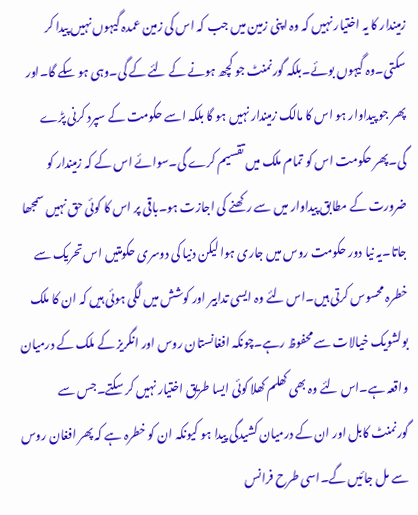زمیندار کا یہ اختیار نہیں کہ وہ اپنی زمین میں جب کہ اس کی زمین عمدہ گیہوں نہیں پیدا کر سکتی۔وہ گیہوں بوئے۔بلکہ گورنمنٹ جو کچھ ہونے کے لئے کے گی۔وہی ہو سکے گا۔اور پھر جو پیداوار ہو اس کا مالک زمیندار نہیں ہو گا بلکہ اسے حکومت کے سپرد کرنی پڑے گی۔پھر حکومت اس کو تمام ملک میں تقسیم کرے گی۔سوائے اس کے کہ زمیندار کو ضرورت کے مطابق پیداوار میں سے رکھنے کی اجازت ہو۔باقی پر اس کا کوئی حق نہیں سمجھا جاتا۔یہ نیا دور حکومت روس میں جاری ہوا لیکن دنیا کی دوسری حکومتیں اس تحریک سے خطرہ محسوس کرتی ہیں۔اس لئے وہ ایسی تدابیر اور کوشش میں لگی ہوئی ہیں کہ ان کا ملک بولشویک خیالات سے محفوظ رہے۔چونکہ افغانستان روس اور انگریز کے ملک کے درمیان واقعہ ہے۔اس لئے وہ بھی کھلم کھلا کوئی ایسا طریق اختیار نہیں کر سکتے۔جس سے گورنمنٹ کابل اور ان کے درمیان کشیدگی پیدا ہو کیونکہ ان کو خطرہ ہے کہ پھر افغان روس سے مل جائیں گے۔اسی طرح فرانس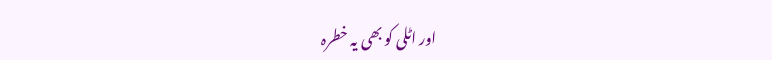اور اٹلی کو بھی یہ خطرہ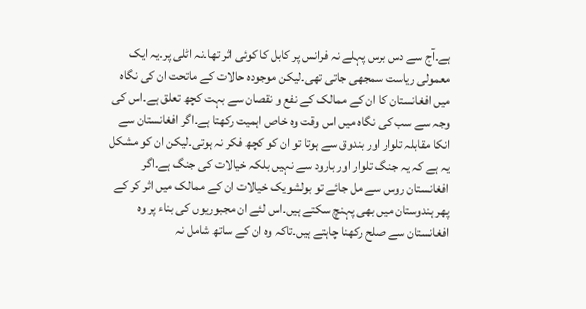ہے۔آج سے دس برس پہلے نہ فرانس پر کابل کا کوئی اثر تھا۔نہ اٹلی پر۔یہ ایک معمولی ریاست سمجھی جاتی تھی۔لیکن موجودہ حالات کے ماتحت ان کی نگاہ میں افغانستان کا ان کے ممالک کے نفع و نقصان سے بہت کچھ تعلق ہے۔اس کی وجہ سے سب کی نگاہ میں اس وقت وہ خاص اہمیت رکھتا ہے۔اگر افغانستان سے انکا مقابلہ تلوار اور بندوق سے ہوتا تو ان کو کچھ فکر نہ ہوتی۔لیکن ان کو مشکل یہ ہے کہ یہ جنگ تلوار اور بارود سے نہیں بلکہ خیالات کی جنگ ہے۔اگر افغانستان روس سے مل جائے تو بولشویک خیالات ان کے ممالک میں اثر کر کے پھر ہندوستان میں بھی پہنچ سکتے ہیں۔اس لئے ان مجبوریوں کی بناء پر وہ افغانستان سے صلح رکھنا چاہتے ہیں۔تاکہ وہ ان کے ساتھ شامل نہ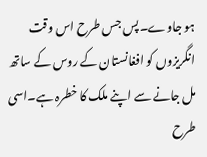ہو جاوے۔پس جس طرح اس وقت انگریزوں کو افغانستان کے روس کے ساتھ مل جانے سے اپنے ملک کا خطرہ ہے۔اسی طرح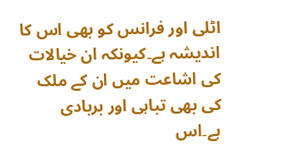اٹلی اور فرانس کو بھی اس کا اندیشہ ہے۔کیونکہ ان خیالات کی اشاعت میں ان کے ملک کی بھی تباہی اور بربادی ہے۔اس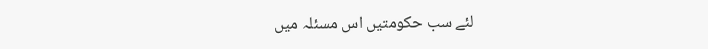لئے سب حکومتیں اس مسئلہ میں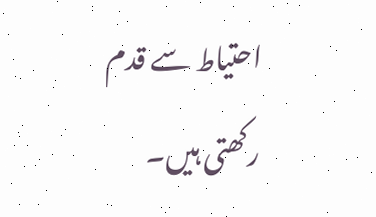احتیاط سے قدم رکھتی ہیں۔